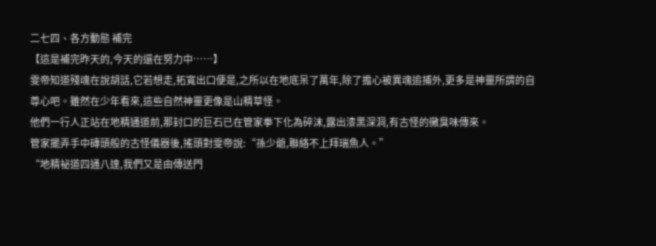二七四、各方動態 補完
【這是補完昨天的,今天的還在努力中……】
雯帝知道殘魂在說胡話,它若想走,拓寬出口便是,之所以在地底呆了萬年,除了擔心被異魂追捕外,更多是神靈所謂的自尊心吧。雖然在少年看來,這些自然神靈更像是山精草怪。
他們一行人正站在地精通道前,那封口的巨石已在管家拳下化為碎沫,露出漆黑深洞,有古怪的黴臭味傳來。
管家擺弄手中磚頭般的古怪儀器後,搖頭對雯帝說:“孫少爺,聯絡不上拜瑞魚人。”
“地精祕道四通八達,我們又是由傳送門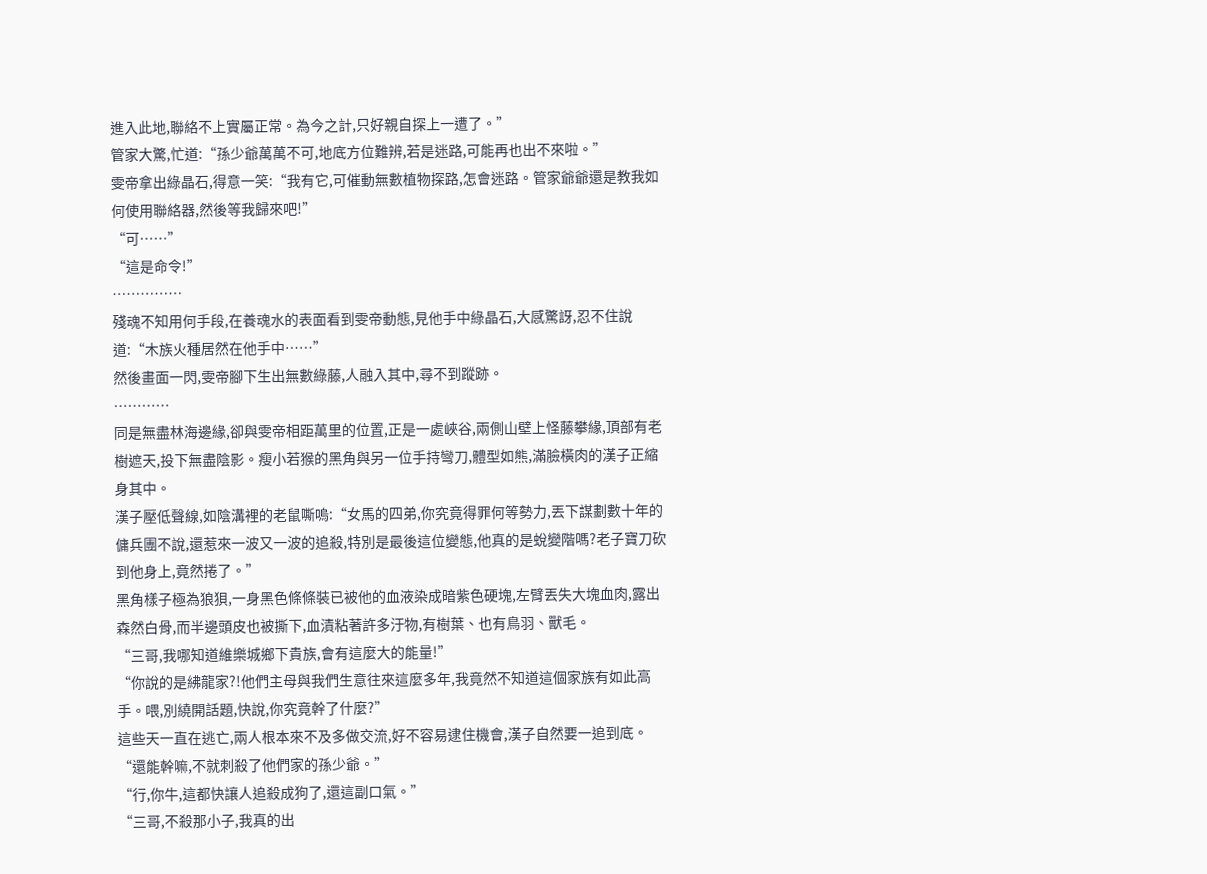進入此地,聯絡不上實屬正常。為今之計,只好親自探上一遭了。”
管家大驚,忙道:“孫少爺萬萬不可,地底方位難辨,若是迷路,可能再也出不來啦。”
雯帝拿出綠晶石,得意一笑:“我有它,可催動無數植物探路,怎會迷路。管家爺爺還是教我如何使用聯絡器,然後等我歸來吧!”
“可……”
“這是命令!”
……………
殘魂不知用何手段,在養魂水的表面看到雯帝動態,見他手中綠晶石,大感驚訝,忍不住說道:“木族火種居然在他手中……”
然後畫面一閃,雯帝腳下生出無數綠藤,人融入其中,尋不到蹤跡。
…………
同是無盡林海邊緣,卻與雯帝相距萬里的位置,正是一處峽谷,兩側山壁上怪藤攀緣,頂部有老樹遮天,投下無盡陰影。瘦小若猴的黑角與另一位手持彎刀,體型如熊,滿臉橫肉的漢子正縮身其中。
漢子壓低聲線,如陰溝裡的老鼠嘶嗚:“女馬的四弟,你究竟得罪何等勢力,丟下謀劃數十年的傭兵團不說,還惹來一波又一波的追殺,特別是最後這位變態,他真的是蛻變階嗎?老子寶刀砍到他身上,竟然捲了。”
黑角樣子極為狼狽,一身黑色條條裝已被他的血液染成暗紫色硬塊,左臂丟失大塊血肉,露出森然白骨,而半邊頭皮也被撕下,血漬粘著許多汙物,有樹葉、也有鳥羽、獸毛。
“三哥,我哪知道維樂城鄉下貴族,會有這麼大的能量!”
“你說的是紼龍家?!他們主母與我們生意往來這麼多年,我竟然不知道這個家族有如此高手。喂,別繞開話題,快說,你究竟幹了什麼?”
這些天一直在逃亡,兩人根本來不及多做交流,好不容易逮住機會,漢子自然要一追到底。
“還能幹嘛,不就刺殺了他們家的孫少爺。”
“行,你牛,這都快讓人追殺成狗了,還這副口氣。”
“三哥,不殺那小子,我真的出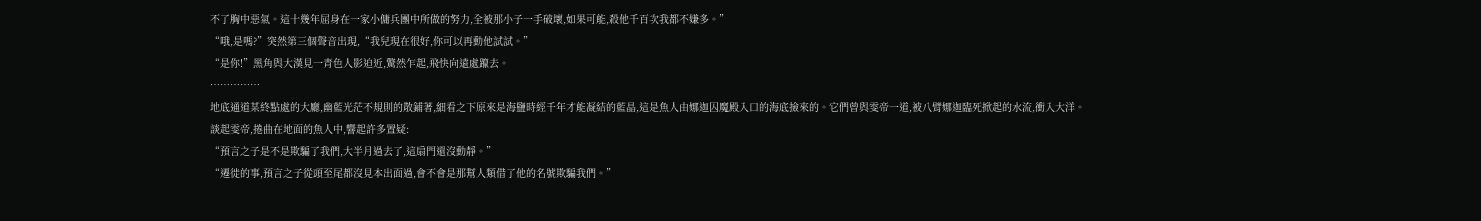不了胸中惡氣。這十幾年屈身在一家小傭兵團中所做的努力,全被那小子一手破壞,如果可能,殺他千百次我都不嫌多。”
“哦,是嗎?”突然第三個聲音出現,“我兒現在很好,你可以再動他試試。”
“是你!”黑角與大漢見一青色人影迫近,驚然乍起,飛快向遠處躥去。
……………
地底通道某終點處的大廳,幽藍光茫不規則的散鋪著,細看之下原來是海鹽時經千年才能凝結的藍晶,這是魚人由娜迦囚魔殿入口的海底撿來的。它們曾與雯帝一道,被八臂娜迦臨死掀起的水流,衝入大洋。
談起雯帝,捲曲在地面的魚人中,響起許多置疑:
“預言之子是不是欺騙了我們,大半月過去了,這扇門還沒動靜。”
“遷徙的事,預言之子從頭至尾都沒見本出面過,會不會是那幫人類借了他的名號欺騙我們。”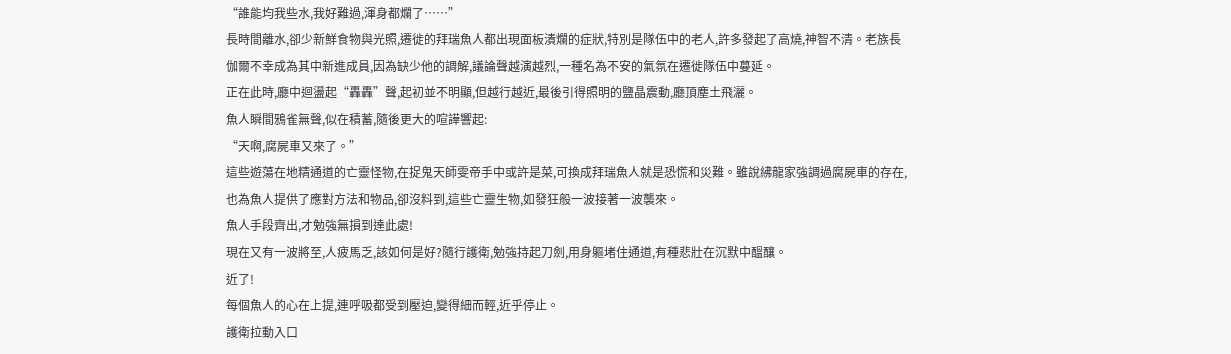“誰能均我些水,我好難過,渾身都爛了……”
長時間離水,卻少新鮮食物與光照,遷徙的拜瑞魚人都出現面板潰爛的症狀,特別是隊伍中的老人,許多發起了高燒,神智不清。老族長伽爾不幸成為其中新進成員,因為缺少他的調解,議論聲越演越烈,一種名為不安的氣氛在遷徙隊伍中蔓延。
正在此時,廳中迴盪起“轟轟”聲,起初並不明顯,但越行越近,最後引得照明的鹽晶震動,廳頂塵土飛灑。
魚人瞬間鴉雀無聲,似在積蓄,隨後更大的喧譁響起:
“天啊,腐屍車又來了。”
這些遊蕩在地精通道的亡靈怪物,在捉鬼天師雯帝手中或許是菜,可換成拜瑞魚人就是恐慌和災難。雖說紼龍家強調過腐屍車的存在,也為魚人提供了應對方法和物品,卻沒料到,這些亡靈生物,如發狂般一波接著一波襲來。
魚人手段齊出,才勉強無損到達此處!
現在又有一波將至,人疲馬乏,該如何是好?隨行護衛,勉強持起刀劍,用身軀堵住通道,有種悲壯在沉默中醞釀。
近了!
每個魚人的心在上提,連呼吸都受到壓迫,變得細而輕,近乎停止。
護衛拉動入口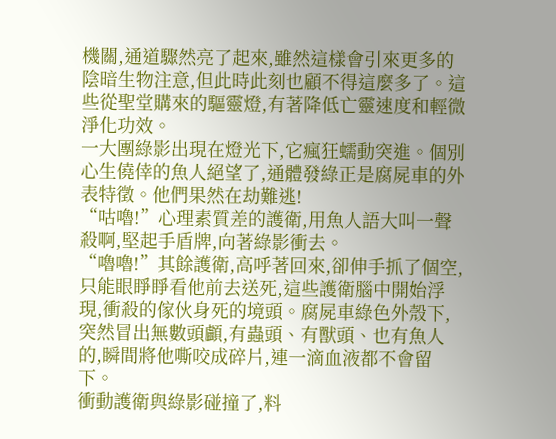機關,通道驟然亮了起來,雖然這樣會引來更多的陰暗生物注意,但此時此刻也顧不得這麼多了。這些從聖堂購來的驅靈燈,有著降低亡靈速度和輕微淨化功效。
一大團綠影出現在燈光下,它瘋狂蠕動突進。個別心生僥倖的魚人絕望了,通體發綠正是腐屍車的外表特徵。他們果然在劫難逃!
“咕嚕!”心理素質差的護衛,用魚人語大叫一聲殺啊,堅起手盾牌,向著綠影衝去。
“嚕嚕!”其餘護衛,高呼著回來,卻伸手抓了個空,只能眼睜睜看他前去送死,這些護衛腦中開始浮現,衝殺的傢伙身死的境頭。腐屍車綠色外殼下,突然冒出無數頭顱,有蟲頭、有獸頭、也有魚人的,瞬間將他嘶咬成碎片,連一滴血液都不會留下。
衝動護衛與綠影碰撞了,料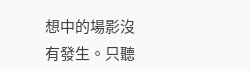想中的場影沒有發生。只聽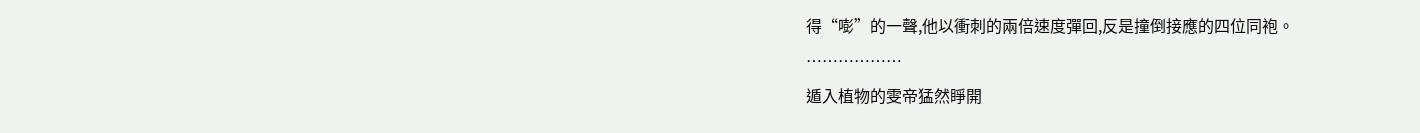得“嘭”的一聲,他以衝刺的兩倍速度彈回,反是撞倒接應的四位同袍。
………………
遁入植物的雯帝猛然睜開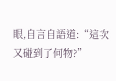眼,自言自語道:“這次又碰到了何物?”